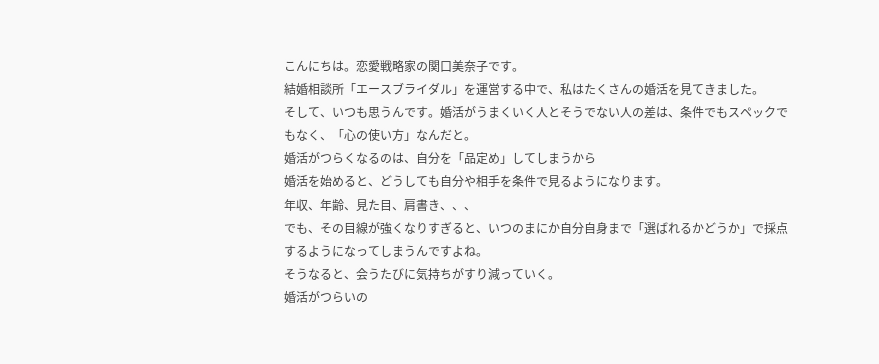こんにちは。恋愛戦略家の関口美奈子です。
結婚相談所「エースブライダル」を運営する中で、私はたくさんの婚活を見てきました。
そして、いつも思うんです。婚活がうまくいく人とそうでない人の差は、条件でもスペックでもなく、「心の使い方」なんだと。
婚活がつらくなるのは、自分を「品定め」してしまうから
婚活を始めると、どうしても自分や相手を条件で見るようになります。
年収、年齢、見た目、肩書き、、、
でも、その目線が強くなりすぎると、いつのまにか自分自身まで「選ばれるかどうか」で採点するようになってしまうんですよね。
そうなると、会うたびに気持ちがすり減っていく。
婚活がつらいの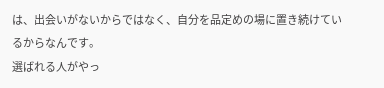は、出会いがないからではなく、自分を品定めの場に置き続けているからなんです。
選ばれる人がやっ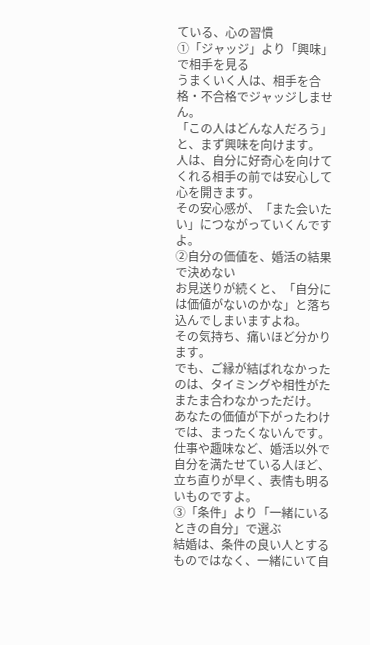ている、心の習慣
①「ジャッジ」より「興味」で相手を見る
うまくいく人は、相手を合格・不合格でジャッジしません。
「この人はどんな人だろう」と、まず興味を向けます。
人は、自分に好奇心を向けてくれる相手の前では安心して心を開きます。
その安心感が、「また会いたい」につながっていくんですよ。
②自分の価値を、婚活の結果で決めない
お見送りが続くと、「自分には価値がないのかな」と落ち込んでしまいますよね。
その気持ち、痛いほど分かります。
でも、ご縁が結ばれなかったのは、タイミングや相性がたまたま合わなかっただけ。
あなたの価値が下がったわけでは、まったくないんです。
仕事や趣味など、婚活以外で自分を満たせている人ほど、立ち直りが早く、表情も明るいものですよ。
③「条件」より「一緒にいるときの自分」で選ぶ
結婚は、条件の良い人とするものではなく、一緒にいて自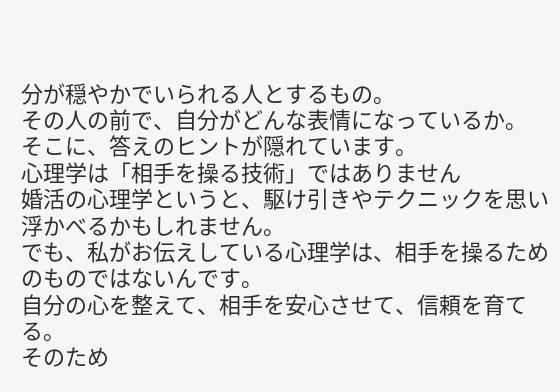分が穏やかでいられる人とするもの。
その人の前で、自分がどんな表情になっているか。
そこに、答えのヒントが隠れています。
心理学は「相手を操る技術」ではありません
婚活の心理学というと、駆け引きやテクニックを思い浮かべるかもしれません。
でも、私がお伝えしている心理学は、相手を操るためのものではないんです。
自分の心を整えて、相手を安心させて、信頼を育てる。
そのため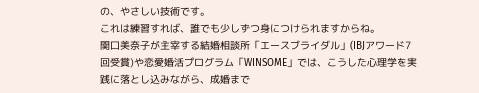の、やさしい技術です。
これは練習すれば、誰でも少しずつ身につけられますからね。
関口美奈子が主宰する結婚相談所「エースブライダル」(IBJアワード7回受賞)や恋愛婚活プログラム「WINSOME」では、こうした心理学を実践に落とし込みながら、成婚まで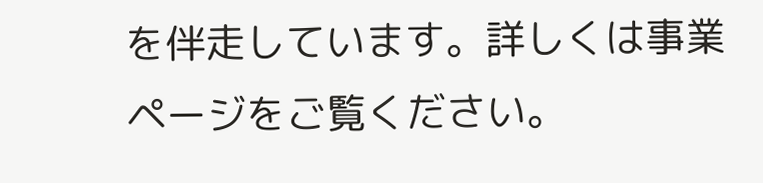を伴走しています。詳しくは事業ページをご覧ください。